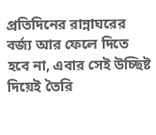প্রতিদিনের রান্নাঘরের বর্জ্য আর ফেলে দিতে হবে না, এবার সেই উচ্ছিষ্ট দিয়েই তৈরি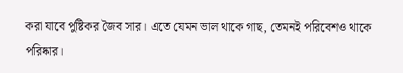করা যাবে পুষ্টিকর জৈব সার। এতে যেমন ভাল থাকে গাছ, তেমনই পরিবেশও থাকে পরিষ্কার।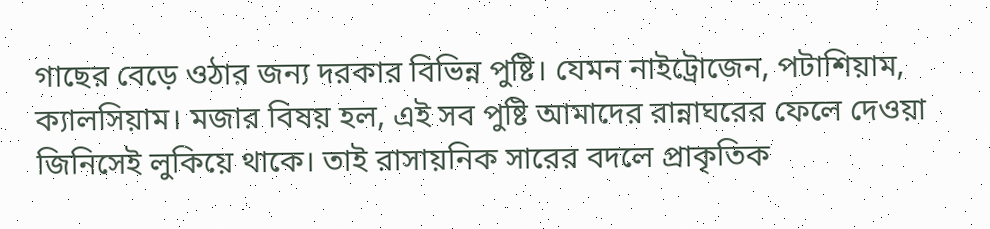গাছের বেড়ে ওঠার জন্য দরকার বিভিন্ন পুষ্টি। যেমন নাইট্রোজেন, পটাশিয়াম, ক্যালসিয়াম। মজার বিষয় হল, এই সব পুষ্টি আমাদের রান্নাঘরের ফেলে দেওয়া জিনিসেই লুকিয়ে থাকে। তাই রাসায়নিক সারের বদলে প্রাকৃতিক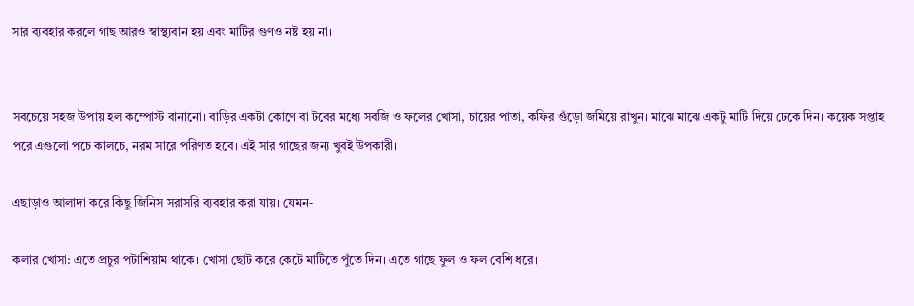সার ব্যবহার করলে গাছ আরও স্বাস্থ্যবান হয় এবং মাটির গুণও নষ্ট হয় না।


সবচেয়ে সহজ উপায় হল কম্পোস্ট বানানো। বাড়ির একটা কোণে বা টবের মধ্যে সবজি ও ফলের খোসা, চায়ের পাতা, কফির গুঁড়ো জমিয়ে রাখুন। মাঝে মাঝে একটু মাটি দিয়ে ঢেকে দিন। কয়েক সপ্তাহ পরে এগুলো পচে কালচে, নরম সারে পরিণত হবে। এই সার গাছের জন্য খুবই উপকারী।

এছাড়াও আলাদা করে কিছু জিনিস সরাসরি ব্যবহার করা যায়। যেমন-

কলার খোসা: এতে প্রচুর পটাশিয়াম থাকে। খোসা ছোট করে কেটে মাটিতে পুঁতে দিন। এতে গাছে ফুল ও ফল বেশি ধরে।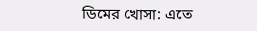ডিমের খোসা: এতে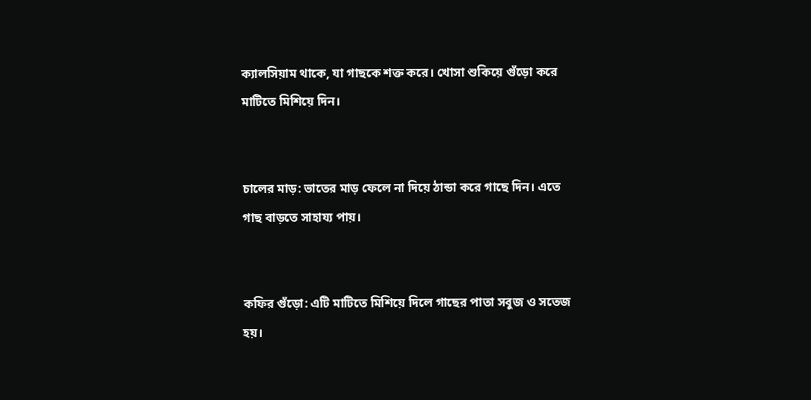ক্যালসিয়াম থাকে, যা গাছকে শক্ত করে। খোসা শুকিয়ে গুঁড়ো করে মাটিতে মিশিয়ে দিন।


চালের মাড়: ভাতের মাড় ফেলে না দিয়ে ঠান্ডা করে গাছে দিন। এতে গাছ বাড়তে সাহায্য পায়।


কফির গুঁড়ো: এটি মাটিতে মিশিয়ে দিলে গাছের পাতা সবুজ ও সতেজ হয়।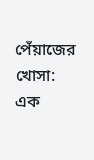পেঁয়াজের খোসা: এক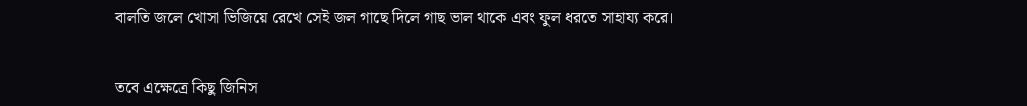বালতি জলে খোসা ভিজিয়ে রেখে সেই জল গাছে দিলে গাছ ভাল থাকে এবং ফুল ধরতে সাহায্য করে।


তবে এক্ষেত্রে কিছু জিনিস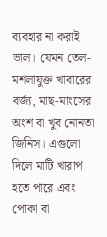ব্যবহার না করাই ভাল। যেমন তেল-মশলাযুক্ত খাবারের বর্জ্য, মাছ-মাংসের অংশ বা খুব নোনতা জিনিস। এগুলো দিলে মাটি খারাপ হতে পারে এবং পোকা বা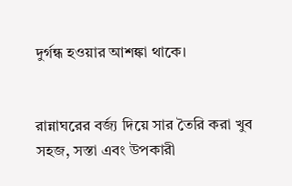দুর্গন্ধ হওয়ার আশঙ্কা থাকে।


রান্নাঘরের বর্জ্য দিয়ে সার তৈরি করা খুব সহজ, সস্তা এবং উপকারী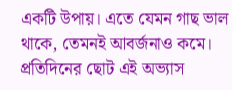একটি উপায়। এতে যেমন গাছ ভাল থাকে, তেমনই আবর্জনাও কমে। প্রতিদিনের ছোট এই অভ্যাস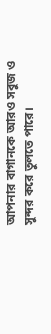আপনার বাগানকে আরও সবুজ ও সুন্দর করে তুলতে পারে।